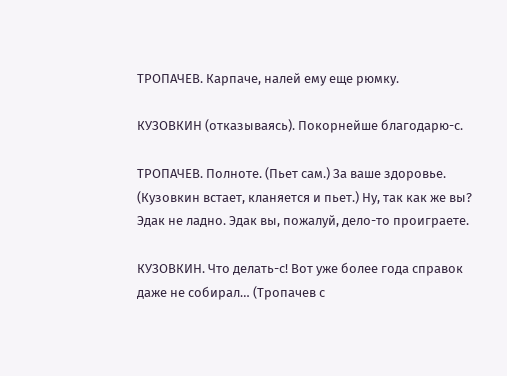ТРОПАЧЕВ. Карпаче, налей ему еще рюмку.

КУЗОВКИН (отказываясь). Покорнейше благодарю-с.

ТРОПАЧЕВ. Полноте. (Пьет сам.) За ваше здоровье. (Кузовкин встает, кланяется и пьет.) Ну, так как же вы? Эдак не ладно. Эдак вы, пожалуй, дело-то проиграете.

КУЗОВКИН. Что делать-с! Вот уже более года справок даже не собирал… (Тропачев с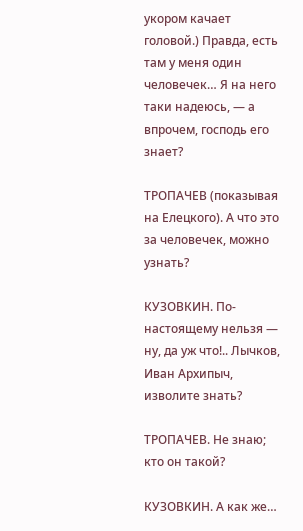укором качает головой.) Правда, есть там у меня один человечек… Я на него таки надеюсь, — а впрочем, господь его знает?

ТРОПАЧЕВ (показывая на Елецкого). А что это за человечек, можно узнать?

КУЗОВКИН. По-настоящему нельзя — ну, да уж что!.. Лычков, Иван Архипыч, изволите знать?

ТРОПАЧЕВ. Не знаю; кто он такой?

КУЗОВКИН. А как же…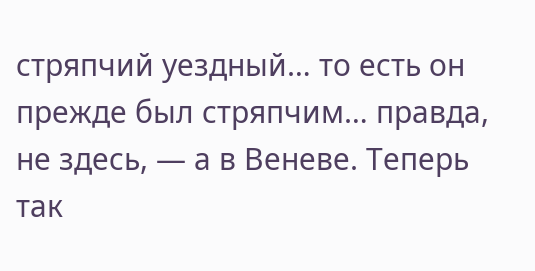стряпчий уездный… то есть он прежде был стряпчим… правда, не здесь, — а в Веневе. Теперь так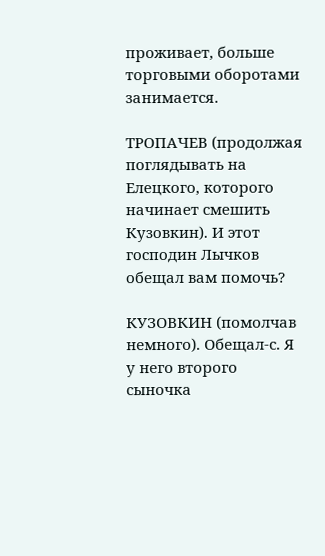проживает, больше торговыми оборотами занимается.

ТРОПАЧЕВ (продолжая поглядывать на Елецкого, которого начинает смешить Кузовкин). И этот господин Лычков обещал вам помочь?

КУЗОВКИН (помолчав немного). Обещал-с. Я у него второго сыночка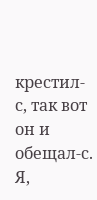крестил-с, так вот он и обещал-с. Я,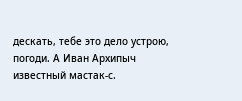дескать, тебе это дело устрою, погоди. А Иван Архипыч известный мастак-с.